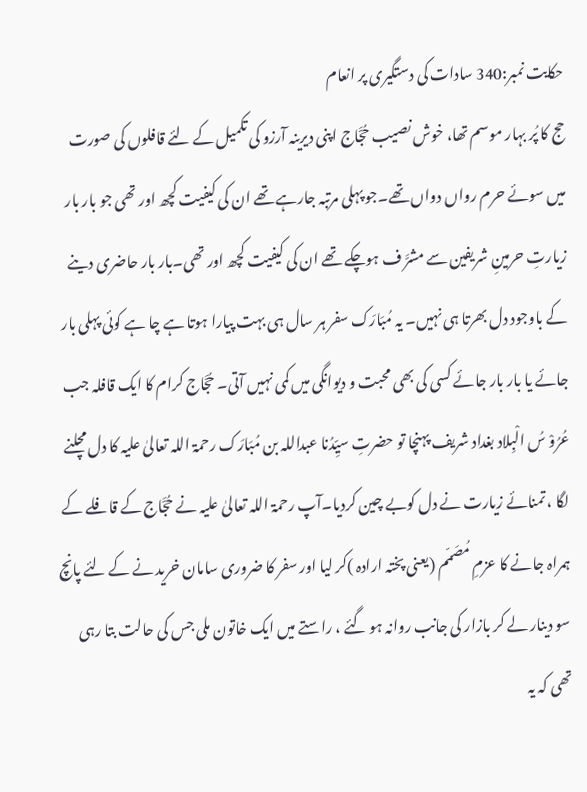حکایت نمبر:340 سادات کی دستگیری پر انعام
حج کا پُر بہار موسم تھا، خوش نصیب حُجَّاج اپنی دیرینہ آرزو کی تکمیل کے لئے قافلوں کی صورت میں سوئے حرم رواں دواں تھے۔جو پہلی مرتبہ جارہے تھے ان کی کیفیت کچھ اور تھی جو بار بار زیارتِ حرمینِ شریفین سے مشرَّ ف ہوچکے تھے ان کی کیفیت کچھ اور تھی۔بار بار حاضری دینے کے باوجود دل بھرتا ہی نہیں۔ یہ مُبَارَک سفر ہر سال ہی بہت پیارا ہوتا ہے چا ہے کوئی پہلی بار جائے یا بار بار جائے کسی کی بھی محبت و دیوانگی میں کمی نہیں آتی۔ حُجَّاج کرام کا ایک قافلہ جب عُرُوْ سُ الْبِلاد بغداد شریف پہنچا تو حضرتِ سیِّدُنا عبداللہ بن مُبَارَک رحمۃ اللہ تعالیٰ علیہ کا دل مچلنے لگا ، تمنائے زیارت نے دل کوبے چین کردیا۔آپ رحمۃ اللہ تعالیٰ علیہ نے حُجَّاج کے قافلے کے ہمراہ جانے کا عزمِ مُصَمّم (یعنی پختہ ارادہ )کر لیا اور سفر کا ضروری سامان خرید نے کے لئے پانچ سو دینار لے کر بازار کی جانب روانہ ہو گئے ، راستے میں ایک خاتون ملی جس کی حالت بتا رہی تھی کہ یہ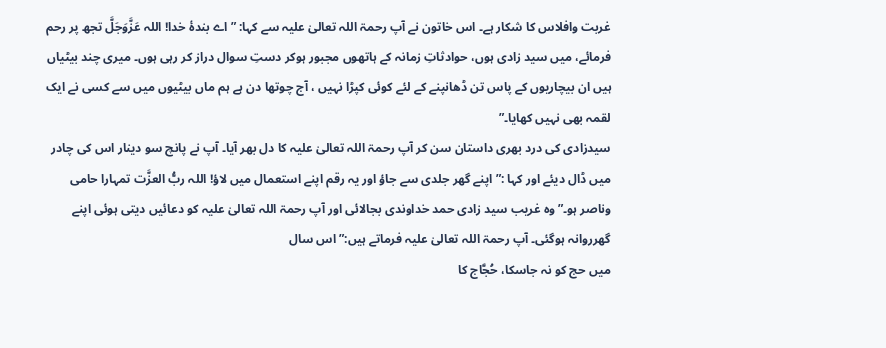غربت وافلاس کا شکار ہے۔ اس خاتون نے آپ رحمۃ اللہ تعالیٰ علیہ سے کہا: ” اے بندۂ خدا! اللہ عَزَّوَجَلَّ تجھ پر رحم فرمائے، میں سید زادی ہوں، حوادثاتِ زمانہ کے ہاتھوں مجبور ہوکر دستِ سوال دراز کر رہی ہوں۔ میری چند بیٹیاں ہیں ان بیچاریوں کے پاس تن ڈھانپنے کے لئے کوئی کپڑا نہیں ، آج چوتھا دن ہے ہم ماں بیٹیوں میں سے کسی نے ایک لقمہ بھی نہیں کھایا۔”
سیدزادی کی درد بھری داستان سن کر آپ رحمۃ اللہ تعالیٰ علیہ کا دل بھر آیا۔ آپ نے پانچ سو دینار اس کی چادر میں ڈال دیئے اور کہا :” اپنے گھر جلدی سے جاؤ اور یہ رقم اپنے استعمال میں لاؤ! اللہ ربُّ العزَّت تمہارا حامی وناصر ہو۔” وہ غریب سید زادی حمد خداوندی بجالائی اور آپ رحمۃ اللہ تعالیٰ علیہ کو دعائیں دیتی ہوئی اپنے گھرروانہ ہوگئی۔ آپ رحمۃ اللہ تعالیٰ علیہ فرماتے ہیں:” اس سال
میں حج کو نہ جاسکا، حُجَّاج کا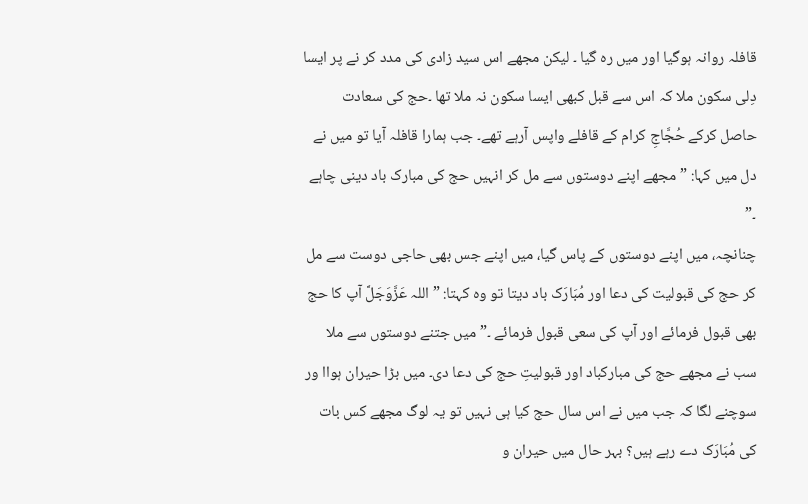قافلہ روانہ ہوگیا اور میں رہ گیا ۔ لیکن مجھے اس سید زادی کی مدد کر نے پر ایسا دِلی سکون ملا کہ اس سے قبل کبھی ایسا سکون نہ ملا تھا ۔حج کی سعادت حاصل کرکے حُجَّاجِ کرام کے قافلے واپس آرہے تھے۔ جب ہمارا قافلہ آیا تو میں نے دل میں کہا: ”مجھے اپنے دوستوں سے مل کر انہیں حج کی مبارک باد دینی چاہے ۔”
چنانچہ، میں اپنے دوستوں کے پاس گیا، میں اپنے جس بھی حاجی دوست سے مل کر حج کی قبولیت کی دعا اور مُبَارَک باد دیتا تو وہ کہتا: ” اللہ عَزَّوَجَلَّ آپ کا حج بھی قبول فرمائے اور آپ کی سعی قبول فرمائے ۔”میں جتنے دوستوں سے ملا سب نے مجھے حج کی مبارکباد اور قبولیتِ حج کی دعا دی۔ میں بڑا حیران ہواا ور سوچنے لگا کہ جب میں نے اس سال حج کیا ہی نہیں تو یہ لوگ مجھے کس بات کی مُبَارَک دے رہے ہیں؟ بہر حال میں حیران و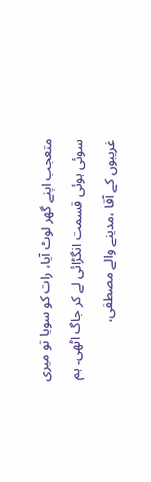متعجب اپنے گھر لوٹ آیا، رات کو سویا تو میری سوئی ہوئی قسمت انگڑائی لے کر جاگ اٹھی۔ ہم غریبوں کے آقا ،مدینے والے مصطفی،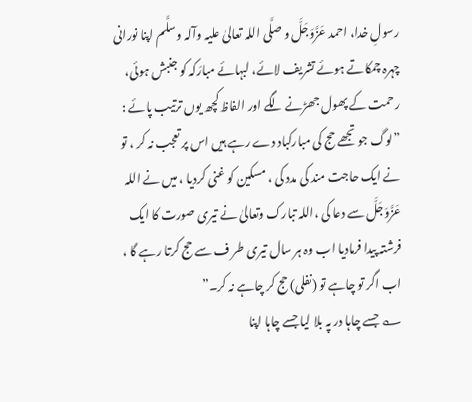رسولِ خدا، احمد عَزَّوَجَلَّ و صلَّی اللہ تعالیٰ علیہ وآلہ وسلَّم اپنا نورانی چہرہ چمکاتے ہوئے تشریف لائے، لبہائے مبارَکہ کو جنبش ہوئی، رحمت کے پھول جھڑنے لگے اور الفاظ کچھ یوں ترتیب پائے :
”لوگ جو تجھے حج کی مبارکباد دے رہے ہیں اس پر تعجب نہ کر ، تو نے ایک حاجت مند کی مدد کی ، مسکین کو غنی کردیا ، میں نے اللہ عَزَّوَجَلَّ سے دعا کی ،اللہ تبارک وتعالیٰ نے تیری صورت کا ایک فرشتہ پیدا فرمادیا اب وہ ہر سال تیری طر ف سے حج کرتا رہے گا ، اب اگر تو چاہے تو (نفلی) حج کر چاہے نہ کر۔”
؎ جسے چاہا در پہ بلا لیا جسے چاہا اپنا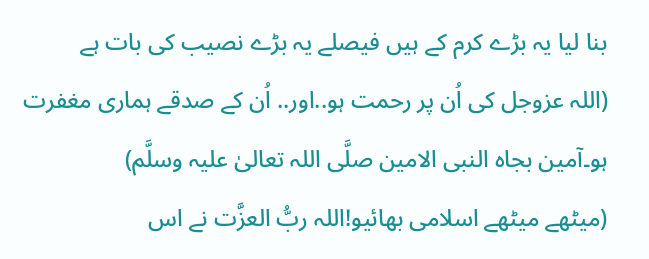بنا لیا یہ بڑے کرم کے ہیں فیصلے یہ بڑے نصیب کی بات ہے
(اللہ عزوجل کی اُن پر رحمت ہو..اور.. اُن کے صدقے ہماری مغفرت ہو۔آمین بجاہ النبی الامین صلَّی اللہ تعالیٰ علیہ وسلَّم)
(میٹھے میٹھے اسلامی بھائیو!اللہ ربُّ العزَّت نے اس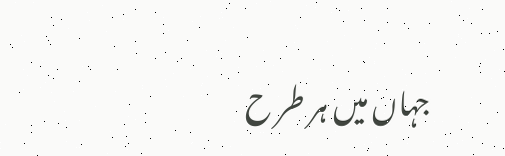جہاں میں ہر طر ح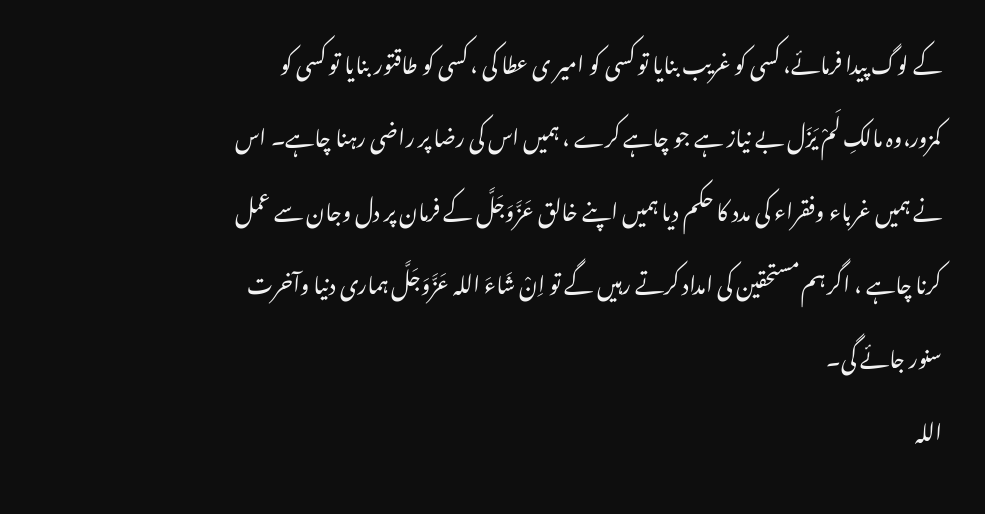کے لوگ پیدا فرمائے، کسی کو غریب بنایا تو کسی کو امیر ی عطا کی ، کسی کو طاقتور بنایا تو کسی کو کمزور،وہ مالکِ لَمْ یَزَل بے نیاز ہے جو چاہے کرے ، ہمیں اس کی رضا پر راضی رہنا چاہے۔ اس نے ہمیں غرباء وفقراء کی مدد کا حکم دیا ہمیں اپنے خالق عَزَّوَجَلَّ کے فرمان پر دل وجان سے عمل کرنا چاہے ، اگر ہم مستحقین کی امداد کرتے رہیں گے تو اِنْ شَاءَ اللہ عَزَّوَجَلَّ ہماری دنیا وآخرت سنور جائے گی۔
اللہ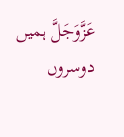عَزَّوَجَلَّ ہمیں دوسروں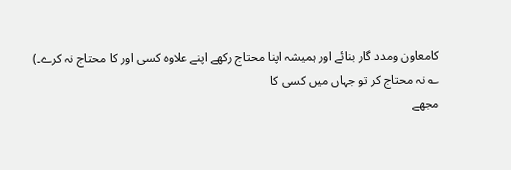کامعاون ومدد گار بنائے اور ہمیشہ اپنا محتاج رکھے اپنے علاوہ کسی اور کا محتاج نہ کرے۔)
؎ نہ محتاج کر تو جہاں میں کسی کا
مجھے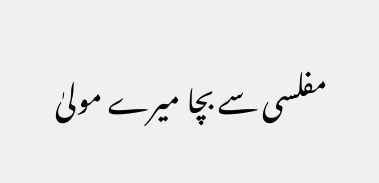مفلسی سے بچا میرے مولیٰ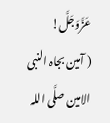عَزَّوَجَلَّ!
( آمین بجاہ النبی الامین صلَّی اللہ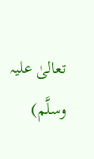تعالیٰ علیہ وسلَّم)